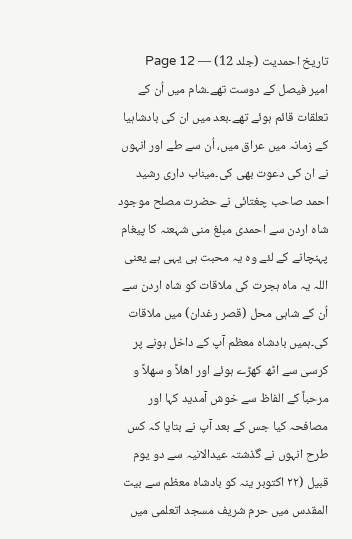تاریخ احمدیت (جلد 12) — Page 12
امیر فیصل کے دوست تھے۔شام میں اُن کے تعلقات قائم ہوئے تھے۔بعد میں ان کی بادشاہیا کے زمانہ میں عراق میں، اُن سے طے اور انہوں نے ان کی دعوت بھی کی۔میناب داری رشید احمد صاحب چغتائی نے حضرت مصلح موجود شاہ اردن سے احمدی مبلغ منی شہعنہ کا پیغام پہنچانے کے لئے وہ یہ محبت ہی یہی ہے یعنی اللہ یہ ماہ ہجرت کی ملاقات کو شاہ اردن سے اُن کے شاہی محل (قصر رغدان) میں ملاقات کی۔ہمیں بادشاہ معظم آپ کے داخل ہونے پر کرسی سے اٹھ کھڑے ہوئے اور اھلاً و سھلاً و مرحباً کے الفاظ سے خوش آمدید کہا اور مصافحہ کیا جس کے بعد آپ نے بتایا کہ کس طرح انہوں نے گذشتہ عیدالانیہ سے دو یوم قبیل (۲۲ اکتوبر ینہ کو بادشاہ معظم سے بیت المقدس میں حرم شریف مسجد اتعلمی میں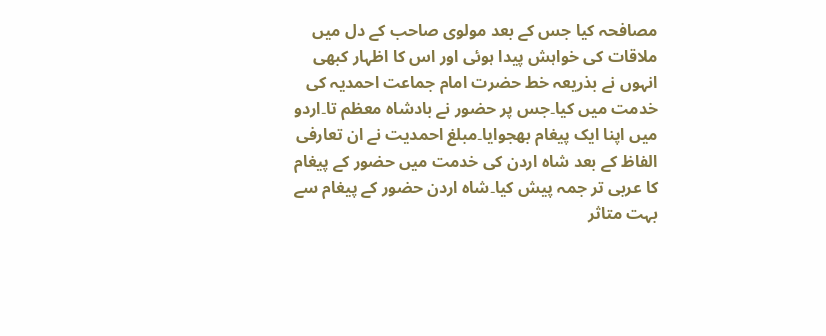مصافحہ کیا جس کے بعد مولوی صاحب کے دل میں ملاقات کی خواہش پیدا ہوئی اور اس کا اظہار کبھی انہوں نے بذریعہ خط حضرت امام جماعت احمدیہ کی خدمت میں کیا۔جس پر حضور نے بادشاہ معظم تا۔اردو میں اپنا ایک پیغام بھجوایا۔مبلغ احمدیت نے ان تعارفی الفاظ کے بعد شاہ اردن کی خدمت میں حضور کے پیغام کا عربی تر جمہ پیش کیا۔شاہ اردن حضور کے پیغام سے بہت متاثر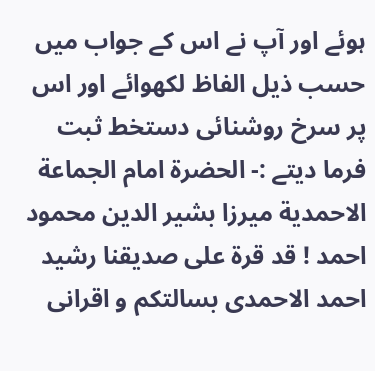ہوئے اور آپ نے اس کے جواب میں حسب ذیل الفاظ لکھوائے اور اس پر سرخ روشنائی دستخط ثبت فرما دیتے :- الحضرة امام الجماعة الاحمدية ميرزا بشير الدين محمود احمد ! قد قرة على صديقنا رشيد احمد الاحمدی بسالتكم و اقرانی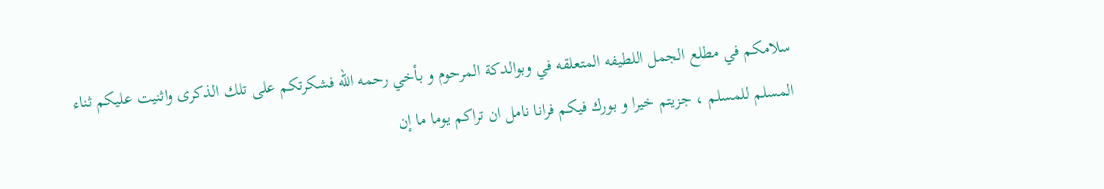سلامكم في مطلع الجمل اللطيفه المتعلقه في وبوالدكة المرحوم و بأخي رحمه الله فشكرتكم على تلك الذكرى واثنيت عليكم ثناء المسلم للمسلم ، جزيتم خيرا و بورك فيكم فرانا نامل ان تراكم يوما ما إن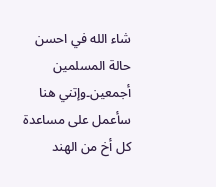شاء الله في احسن حالة المسلمين أجمعين۔وإتني هنا سأعمل على مساعدة كل أخ من الهند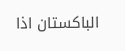الباكستان اذا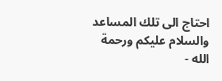احتاج الى تلك المساعد والسلام عليكم ورحمة الله -